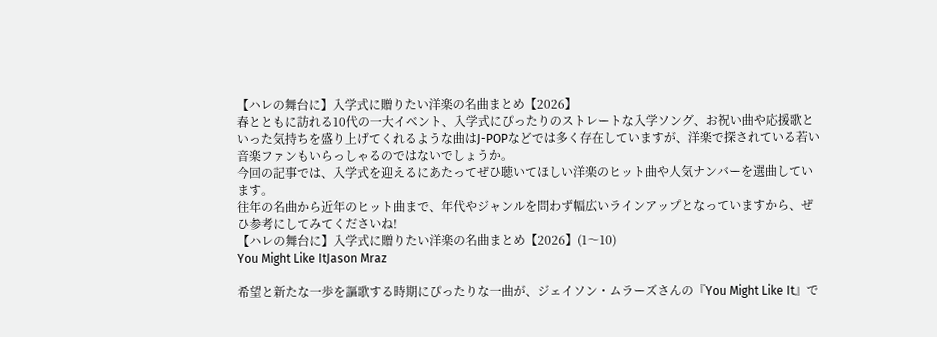【ハレの舞台に】入学式に贈りたい洋楽の名曲まとめ【2026】
春とともに訪れる10代の一大イベント、入学式にぴったりのストレートな入学ソング、お祝い曲や応援歌といった気持ちを盛り上げてくれるような曲はJ-POPなどでは多く存在していますが、洋楽で探されている若い音楽ファンもいらっしゃるのではないでしょうか。
今回の記事では、入学式を迎えるにあたってぜひ聴いてほしい洋楽のヒット曲や人気ナンバーを選曲しています。
往年の名曲から近年のヒット曲まで、年代やジャンルを問わず幅広いラインアップとなっていますから、ぜひ参考にしてみてくださいね!
【ハレの舞台に】入学式に贈りたい洋楽の名曲まとめ【2026】(1〜10)
You Might Like ItJason Mraz

希望と新たな一歩を謳歌する時期にぴったりな一曲が、ジェイソン・ムラーズさんの『You Might Like It』で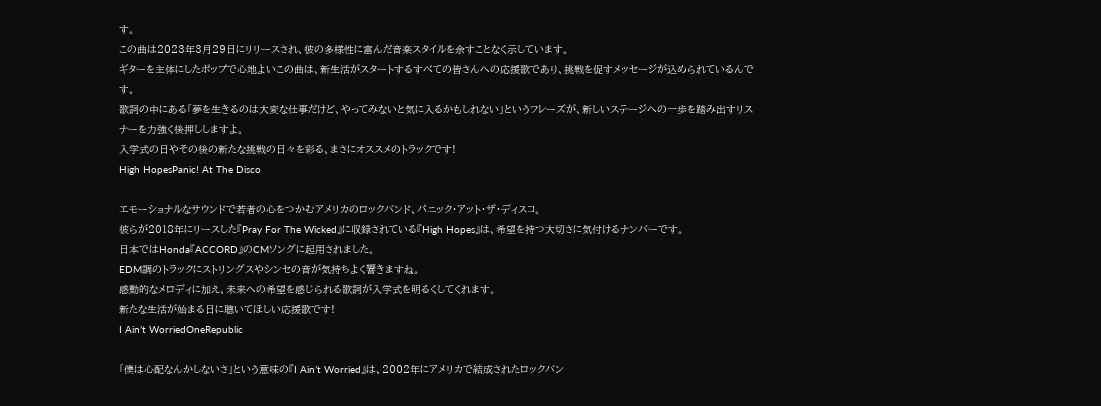す。
この曲は2023年3月29日にリリースされ、彼の多様性に富んだ音楽スタイルを余すことなく示しています。
ギターを主体にしたポップで心地よいこの曲は、新生活がスタートするすべての皆さんへの応援歌であり、挑戦を促すメッセージが込められているんです。
歌詞の中にある「夢を生きるのは大変な仕事だけど、やってみないと気に入るかもしれない」というフレーズが、新しいステージへの一歩を踏み出すリスナーを力強く後押ししますよ。
入学式の日やその後の新たな挑戦の日々を彩る、まさにオススメのトラックです!
High HopesPanic! At The Disco

エモーショナルなサウンドで若者の心をつかむアメリカのロックバンド、パニック・アット・ザ・ディスコ。
彼らが2018年にリースした『Pray For The Wicked』に収録されている『High Hopes』は、希望を持つ大切さに気付けるナンバーです。
日本ではHonda『ACCORD』のCMソングに起用されました。
EDM調のトラックにストリングスやシンセの音が気持ちよく響きますね。
感動的なメロディに加え、未来への希望を感じられる歌詞が入学式を明るくしてくれます。
新たな生活が始まる日に聴いてほしい応援歌です!
I Ain’t WorriedOneRepublic

「僕は心配なんかしないさ」という意味の『I Ain’t Worried』は、2002年にアメリカで結成されたロックバン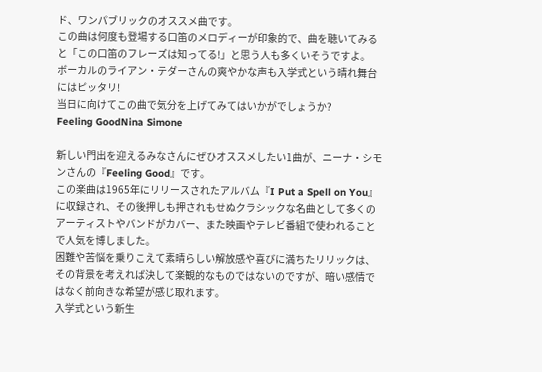ド、ワンパブリックのオススメ曲です。
この曲は何度も登場する口笛のメロディーが印象的で、曲を聴いてみると「この口笛のフレーズは知ってる!」と思う人も多くいそうですよ。
ボーカルのライアン・テダーさんの爽やかな声も入学式という晴れ舞台にはピッタリ!
当日に向けてこの曲で気分を上げてみてはいかがでしょうか?
Feeling GoodNina Simone

新しい門出を迎えるみなさんにぜひオススメしたい1曲が、ニーナ・シモンさんの『Feeling Good』です。
この楽曲は1965年にリリースされたアルバム『I Put a Spell on You』に収録され、その後押しも押されもせぬクラシックな名曲として多くのアーティストやバンドがカバー、また映画やテレビ番組で使われることで人気を博しました。
困難や苦悩を乗りこえて素晴らしい解放感や喜びに満ちたリリックは、その背景を考えれば決して楽観的なものではないのですが、暗い感情ではなく前向きな希望が感じ取れます。
入学式という新生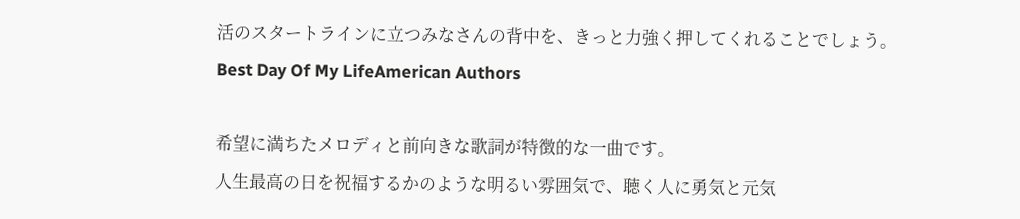活のスタートラインに立つみなさんの背中を、きっと力強く押してくれることでしょう。
Best Day Of My LifeAmerican Authors

希望に満ちたメロディと前向きな歌詞が特徴的な一曲です。
人生最高の日を祝福するかのような明るい雰囲気で、聴く人に勇気と元気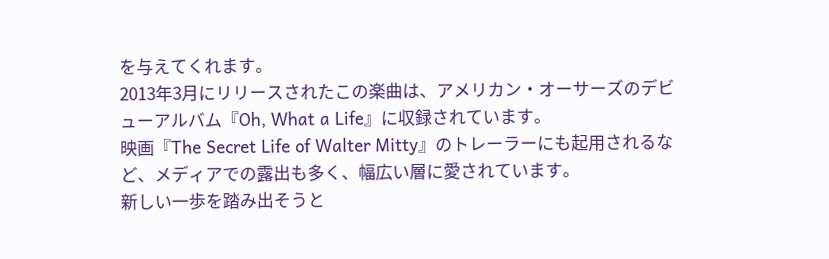を与えてくれます。
2013年3月にリリースされたこの楽曲は、アメリカン・オーサーズのデビューアルバム『Oh, What a Life』に収録されています。
映画『The Secret Life of Walter Mitty』のトレーラーにも起用されるなど、メディアでの露出も多く、幅広い層に愛されています。
新しい一歩を踏み出そうと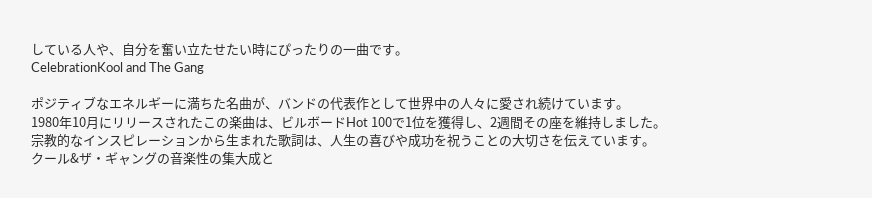している人や、自分を奮い立たせたい時にぴったりの一曲です。
CelebrationKool and The Gang

ポジティブなエネルギーに満ちた名曲が、バンドの代表作として世界中の人々に愛され続けています。
1980年10月にリリースされたこの楽曲は、ビルボードHot 100で1位を獲得し、2週間その座を維持しました。
宗教的なインスピレーションから生まれた歌詞は、人生の喜びや成功を祝うことの大切さを伝えています。
クール&ザ・ギャングの音楽性の集大成と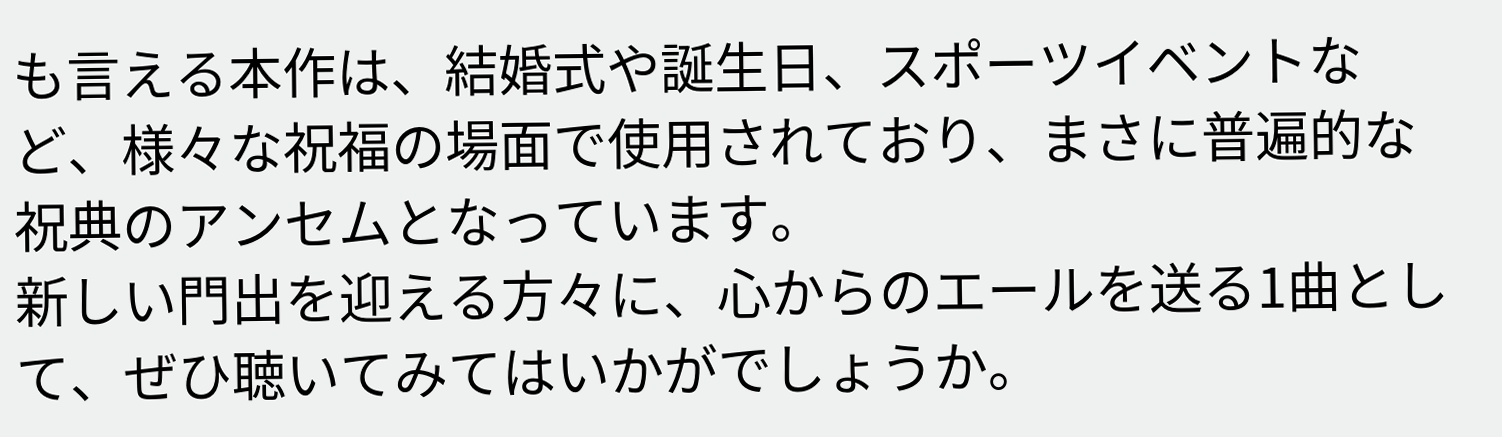も言える本作は、結婚式や誕生日、スポーツイベントなど、様々な祝福の場面で使用されており、まさに普遍的な祝典のアンセムとなっています。
新しい門出を迎える方々に、心からのエールを送る1曲として、ぜひ聴いてみてはいかがでしょうか。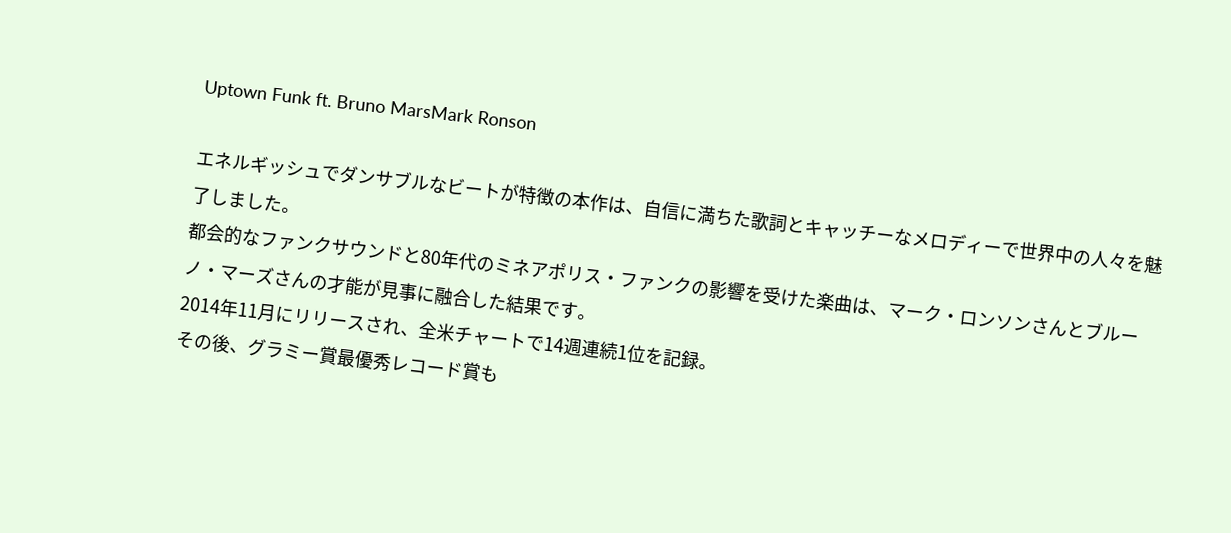Uptown Funk ft. Bruno MarsMark Ronson

エネルギッシュでダンサブルなビートが特徴の本作は、自信に満ちた歌詞とキャッチーなメロディーで世界中の人々を魅了しました。
都会的なファンクサウンドと80年代のミネアポリス・ファンクの影響を受けた楽曲は、マーク・ロンソンさんとブルーノ・マーズさんの才能が見事に融合した結果です。
2014年11月にリリースされ、全米チャートで14週連続1位を記録。
その後、グラミー賞最優秀レコード賞も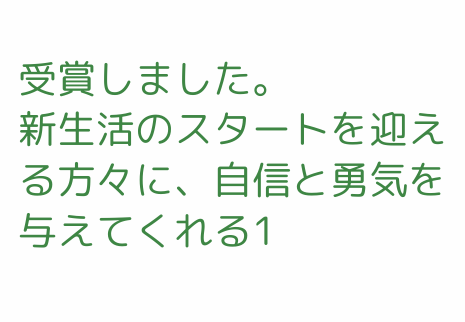受賞しました。
新生活のスタートを迎える方々に、自信と勇気を与えてくれる1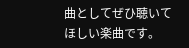曲としてぜひ聴いてほしい楽曲です。